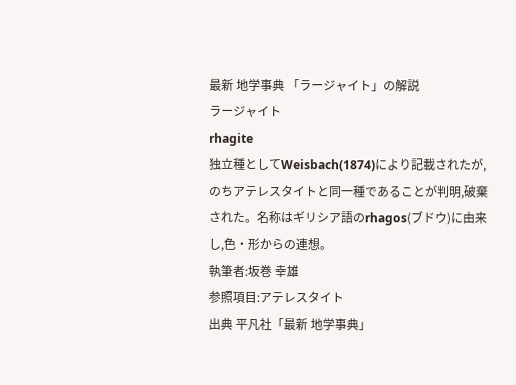最新 地学事典 「ラージャイト」の解説
ラージャイト
rhagite
独立種としてWeisbach(1874)により記載されたが,のちアテレスタイトと同一種であることが判明,破棄された。名称はギリシア語のrhagos(ブドウ)に由来し,色・形からの連想。
執筆者:坂巻 幸雄
参照項目:アテレスタイト
出典 平凡社「最新 地学事典」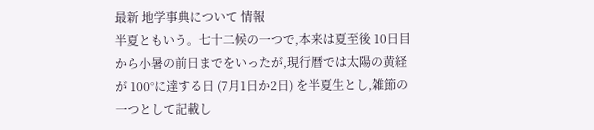最新 地学事典について 情報
半夏ともいう。七十二候の一つで,本来は夏至後 10日目から小暑の前日までをいったが,現行暦では太陽の黄経が 100°に達する日 (7月1日か2日) を半夏生とし,雑節の一つとして記載し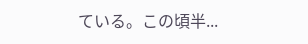ている。この頃半...